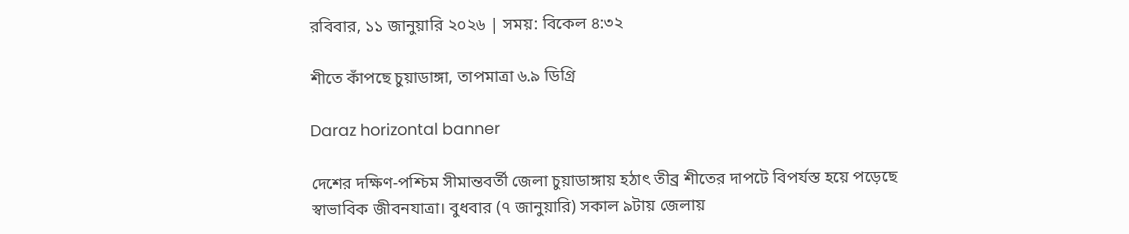রবিবার, ১১ জানুয়ারি ২০২৬ | সময়: বিকেল ৪:৩২

শীতে কাঁপছে চুয়াডাঙ্গা, তাপমাত্রা ৬.৯ ডিগ্রি

Daraz horizontal banner

দেশের দক্ষিণ-পশ্চিম সীমান্তবর্তী জেলা চুয়াডাঙ্গায় হঠাৎ তীব্র শীতের দাপটে বিপর্যস্ত হয়ে পড়েছে স্বাভাবিক জীবনযাত্রা। বুধবার (৭ জানুয়ারি) সকাল ৯টায় জেলায়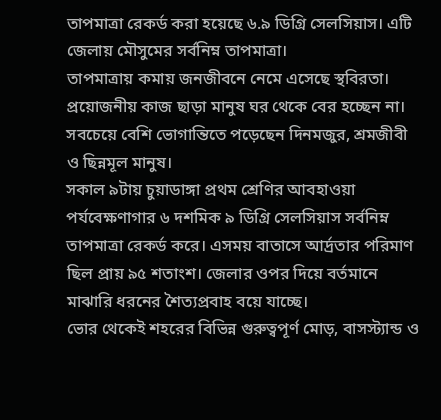তাপমাত্রা রেকর্ড করা হয়েছে ৬.৯ ডিগ্রি সেলসিয়াস। এটি জেলায় মৌসুমের সর্বনিম্ন তাপমাত্রা।
তাপমাত্রায় কমায় জনজীবনে নেমে এসেছে স্থবিরতা। প্রয়োজনীয় কাজ ছাড়া মানুষ ঘর থেকে বের হচ্ছেন না। সবচেয়ে বেশি ভোগান্তিতে পড়েছেন দিনমজুর, শ্রমজীবী ও ছিন্নমূল মানুষ।
সকাল ৯টায় চুয়াডাঙ্গা প্রথম শ্রেণির আবহাওয়া পর্যবেক্ষণাগার ৬ দশমিক ৯ ডিগ্রি সেলসিয়াস সর্বনিম্ন তাপমাত্রা রেকর্ড করে। এসময় বাতাসে আর্দ্রতার পরিমাণ ছিল প্রায় ৯৫ শতাংশ। জেলার ওপর দিয়ে বর্তমানে মাঝারি ধরনের শৈত্যপ্রবাহ বয়ে যাচ্ছে।
ভোর থেকেই শহরের বিভিন্ন গুরুত্বপূর্ণ মোড়, বাসস্ট্যান্ড ও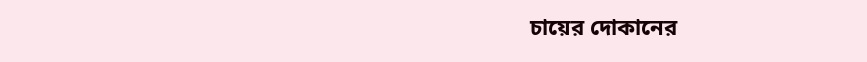চায়ের দোকানের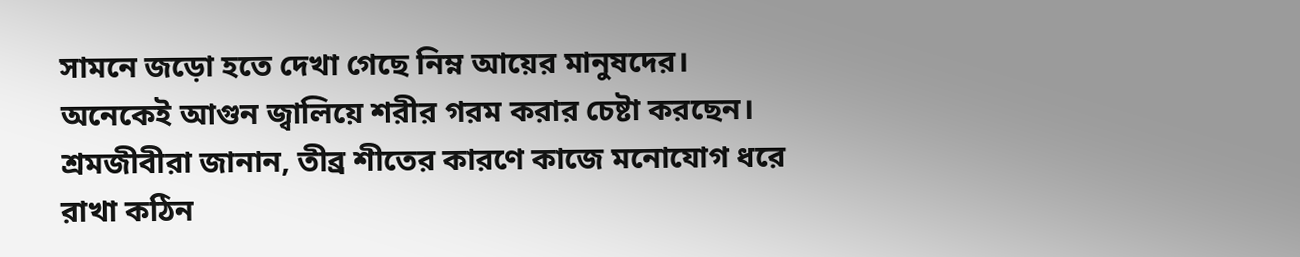সামনে জড়ো হতে দেখা গেছে নিম্ন আয়ের মানুষদের। অনেকেই আগুন জ্বালিয়ে শরীর গরম করার চেষ্টা করছেন।
শ্রমজীবীরা জানান, তীব্র শীতের কারণে কাজে মনোযোগ ধরে রাখা কঠিন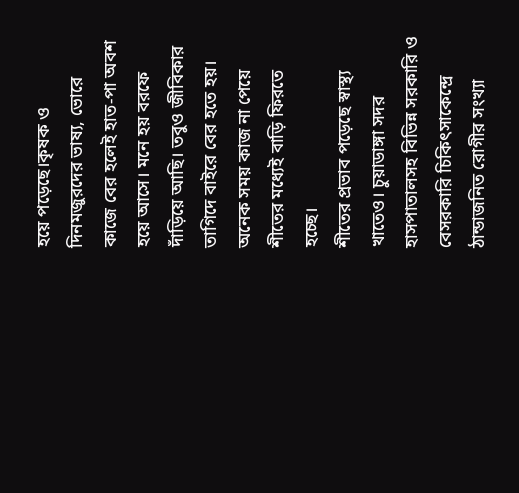হয়ে পড়েছে।কৃষক ও দিনমজুরদের ভাষ্য, ভোরে কাজে বের হলেই হাত-পা অবশ হয়ে আসে। মনে হয় বরফে দাঁড়িয়ে আছি। তবুও জীবিকার তাগিদে বাইরে বের হতে হয়। অনেক সময় কাজ না পেয়ে শীতের মধ্যেই বাড়ি ফিরতে হচ্ছে।
শীতের প্রভাব পড়েছে স্বাস্থ্য খাতেও। চুয়াডাঙ্গা সদর হাসপাতালসহ বিভিন্ন সরকারি ও বেসরকারি চিকিৎসাকেন্দ্রে ঠান্ডাজনিত রোগীর সংখ্যা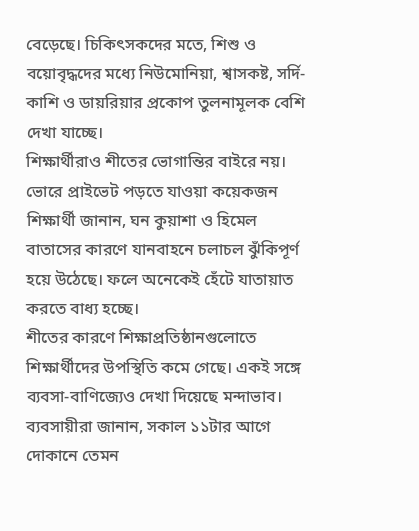বেড়েছে। চিকিৎসকদের মতে, শিশু ও বয়োবৃদ্ধদের মধ্যে নিউমোনিয়া, শ্বাসকষ্ট, সর্দি-কাশি ও ডায়রিয়ার প্রকোপ তুলনামূলক বেশি দেখা যাচ্ছে।
শিক্ষার্থীরাও শীতের ভোগান্তির বাইরে নয়। ভোরে প্রাইভেট পড়তে যাওয়া কয়েকজন শিক্ষার্থী জানান, ঘন কুয়াশা ও হিমেল বাতাসের কারণে যানবাহনে চলাচল ঝুঁকিপূর্ণ হয়ে উঠেছে। ফলে অনেকেই হেঁটে যাতায়াত করতে বাধ্য হচ্ছে।
শীতের কারণে শিক্ষাপ্রতিষ্ঠানগুলোতে শিক্ষার্থীদের উপস্থিতি কমে গেছে। একই সঙ্গে ব্যবসা-বাণিজ্যেও দেখা দিয়েছে মন্দাভাব।
ব্যবসায়ীরা জানান, সকাল ১১টার আগে দোকানে তেমন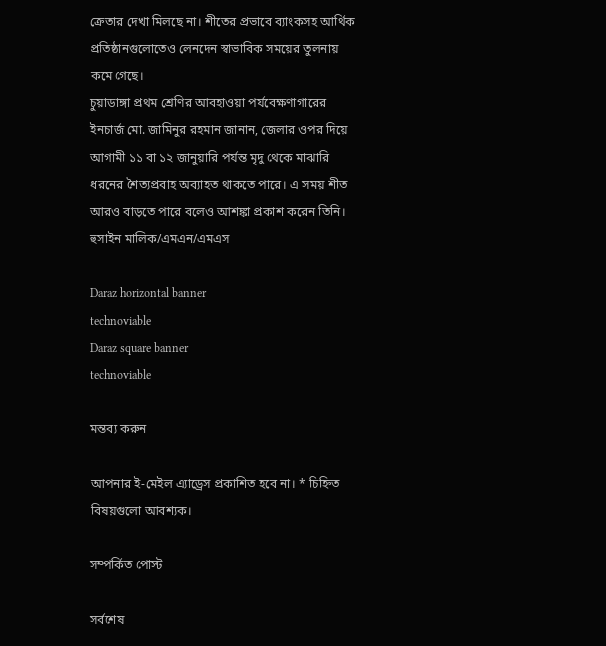ক্রেতার দেখা মিলছে না। শীতের প্রভাবে ব্যাংকসহ আর্থিক প্রতিষ্ঠানগুলোতেও লেনদেন স্বাভাবিক সময়ের তুলনায় কমে গেছে।
চুয়াডাঙ্গা প্রথম শ্রেণির আবহাওয়া পর্যবেক্ষণাগারের ইনচার্জ মো. জামিনুর রহমান জানান, জেলার ওপর দিয়ে আগামী ১১ বা ১২ জানুয়ারি পর্যন্ত মৃদু থেকে মাঝারি ধরনের শৈত্যপ্রবাহ অব্যাহত থাকতে পারে। এ সময় শীত আরও বাড়তে পারে বলেও আশঙ্কা প্রকাশ করেন তিনি।
হুসাইন মালিক/এমএন/এমএস

Daraz horizontal banner
technoviable
Daraz square banner
technoviable

মন্তব্য করুন

আপনার ই-মেইল এ্যাড্রেস প্রকাশিত হবে না। * চিহ্নিত বিষয়গুলো আবশ্যক।

সম্পর্কিত পোস্ট

সর্বশেষ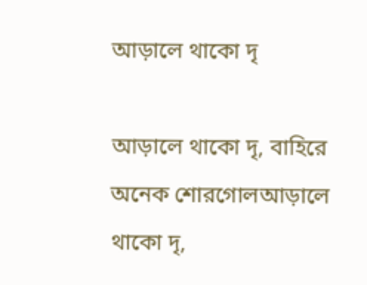আড়ালে থাকো দৃ

আড়ালে থাকো দৃ, বাহিরে অনেক শোরগোলআড়ালে থাকো দৃ,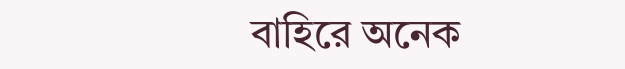বাহিরে অনেক